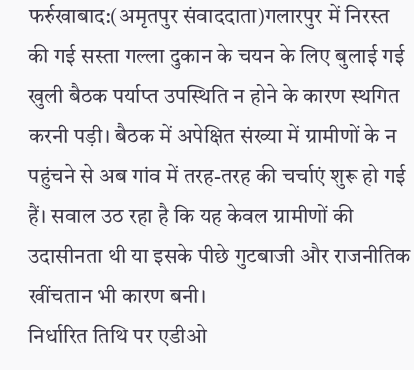फर्रुखाबाद:(अमृतपुर संवाददाता)गलारपुर में निरस्त की गई सस्ता गल्ला दुकान के चयन के लिए बुलाई गई खुली बैठक पर्याप्त उपस्थिति न होने के कारण स्थगित करनी पड़ी। बैठक में अपेक्षित संख्या में ग्रामीणों के न पहुंचने से अब गांव में तरह-तरह की चर्चाएं शुरू हो गई हैं। सवाल उठ रहा है कि यह केवल ग्रामीणों की उदासीनता थी या इसके पीछे गुटबाजी और राजनीतिक खींचतान भी कारण बनी।
निर्धारित तिथि पर एडीओ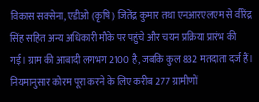विकास सक्सेना, एडीओ (कृषि) जितेंद्र कुमार तथा एनआरएलएम से वीरेंद्र सिंह सहित अन्य अधिकारी मौके पर पहुंचे और चयन प्रक्रिया प्रारंभ की गई। ग्राम की आबादी लगभग 2100 है, जबकि कुल 832 मतदाता दर्ज हैं। नियमानुसार कोरम पूरा करने के लिए करीब 277 ग्रामीणों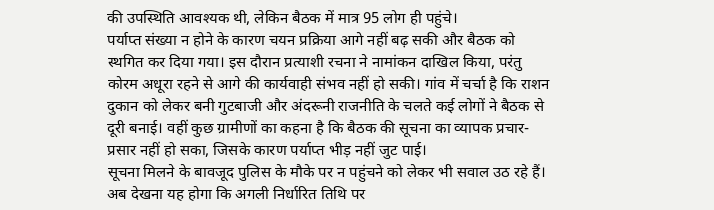की उपस्थिति आवश्यक थी, लेकिन बैठक में मात्र 95 लोग ही पहुंचे।
पर्याप्त संख्या न होने के कारण चयन प्रक्रिया आगे नहीं बढ़ सकी और बैठक को स्थगित कर दिया गया। इस दौरान प्रत्याशी रचना ने नामांकन दाखिल किया, परंतु कोरम अधूरा रहने से आगे की कार्यवाही संभव नहीं हो सकी। गांव में चर्चा है कि राशन दुकान को लेकर बनी गुटबाजी और अंदरूनी राजनीति के चलते कई लोगों ने बैठक से दूरी बनाई। वहीं कुछ ग्रामीणों का कहना है कि बैठक की सूचना का व्यापक प्रचार-प्रसार नहीं हो सका, जिसके कारण पर्याप्त भीड़ नहीं जुट पाई।
सूचना मिलने के बावजूद पुलिस के मौके पर न पहुंचने को लेकर भी सवाल उठ रहे हैं। अब देखना यह होगा कि अगली निर्धारित तिथि पर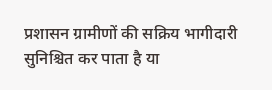प्रशासन ग्रामीणों की सक्रिय भागीदारी सुनिश्चित कर पाता है या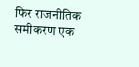फिर राजनीतिक समीकरण एक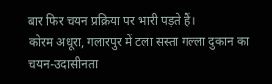बार फिर चयन प्रक्रिया पर भारी पड़ते हैं।
कोरम अधूरा, गलारपुर में टला सस्ता गल्ला दुकान का चयन-उदासीनता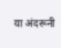या अंदरूनी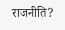राजनीति?